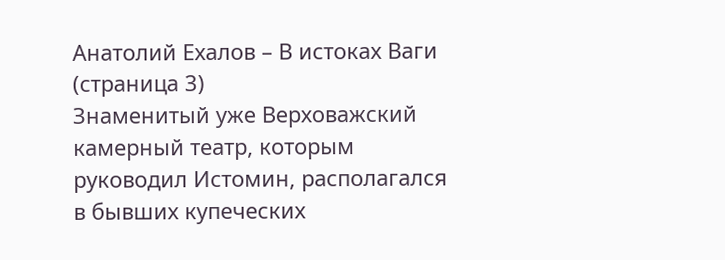Анатолий Ехалов – В истоках Ваги (страница 3)
Знаменитый уже Верховажский камерный театр, которым руководил Истомин, располагался в бывших купеческих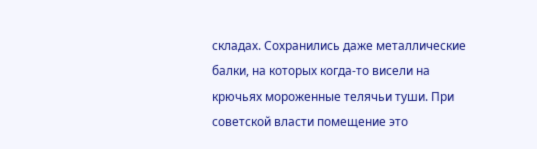складах. Сохранились даже металлические балки, на которых когда-то висели на крючьях мороженные телячьи туши. При советской власти помещение это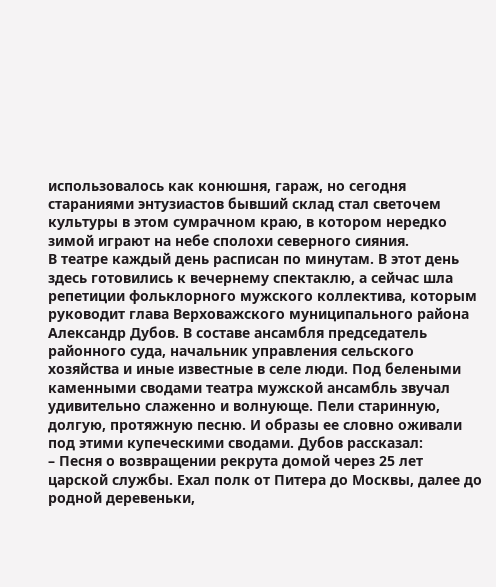использовалось как конюшня, гараж, но сегодня стараниями энтузиастов бывший склад стал светочем культуры в этом сумрачном краю, в котором нередко зимой играют на небе сполохи северного сияния.
В театре каждый день расписан по минутам. В этот день здесь готовились к вечернему спектаклю, а сейчас шла репетиции фольклорного мужского коллектива, которым руководит глава Верховажского муниципального района Александр Дубов. В составе ансамбля председатель районного суда, начальник управления сельского хозяйства и иные известные в селе люди. Под белеными каменными сводами театра мужской ансамбль звучал удивительно слаженно и волнующе. Пели старинную, долгую, протяжную песню. И образы ее словно оживали под этими купеческими сводами. Дубов рассказал:
– Песня о возвращении рекрута домой через 25 лет царской службы. Ехал полк от Питера до Москвы, далее до родной деревеньки,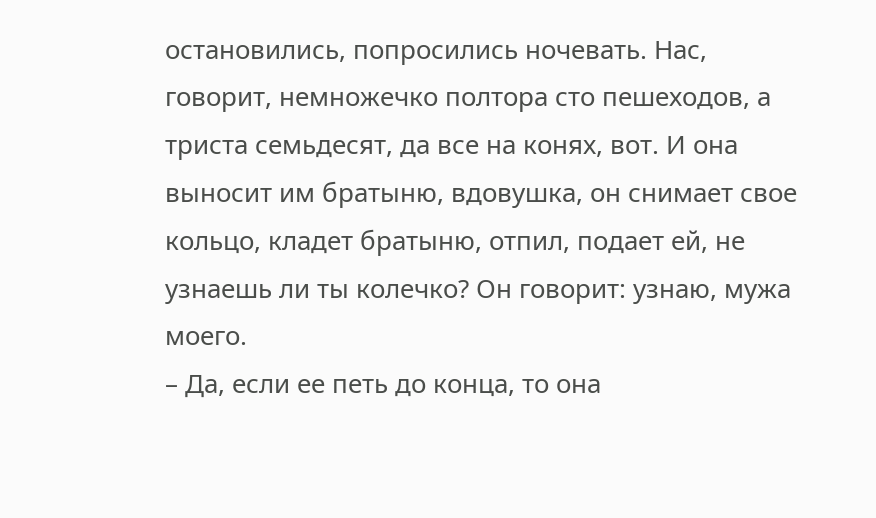остановились, попросились ночевать. Нас, говорит, немножечко полтора сто пешеходов, а триста семьдесят, да все на конях, вот. И она выносит им братыню, вдовушка, он снимает свое кольцо, кладет братыню, отпил, подает ей, не узнаешь ли ты колечко? Он говорит: узнаю, мужа моего.
– Да, если ее петь до конца, то она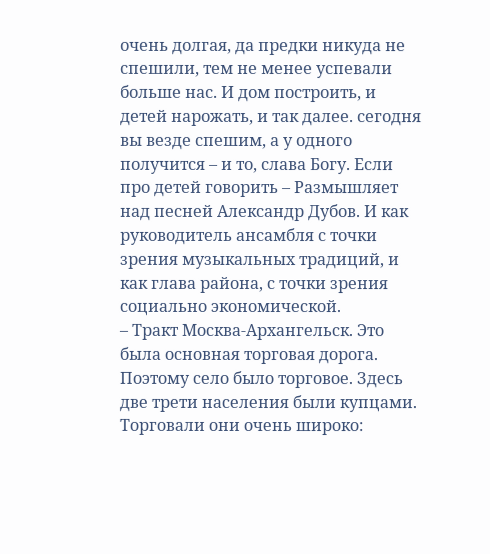очень долгая, да предки никуда не спешили, тем не менее успевали больше нас. И дом построить, и детей нарожать, и так далее. сегодня вы везде спешим, а у одного получится – и то, слава Богу. Если про детей говорить – Размышляет над песней Александр Дубов. И как руководитель ансамбля с точки зрения музыкальных традиций, и как глава района, с точки зрения социально экономической.
– Тракт Москва-Архангельск. Это была основная торговая дорога. Поэтому село было торговое. Здесь две трети населения были купцами. Торговали они очень широко: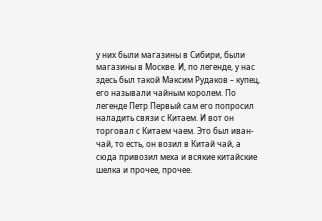у них были магазины в Сибири, были магазины в Москве. И, по легенде, у нас здесь был такой Максим Рудаков – купец, его называли чайным королем. По легенде Петр Первый сам его попросил наладить связи с Китаем. И вот он торговал с Китаем чаем. Это был иван-чай, то есть, он возил в Китай чай, а сюда привозил меха и всякие китайские шелка и прочее, прочее.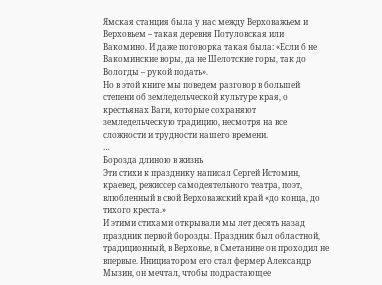Ямская станция была у нас между Верховажьем и Верховьем – такая деревня Потуловская или Вакомино. И даже поговорка такая была: «Если б не Вакоминские воры, да не Шелотские горы, так до Вологды – рукой подать».
Но в этой книге мы поведем разговор в большей степени об земледельческой культуре края, о крестьянах Ваги, которые сохраняют земледельческую традицию, несмотря на все сложности и трудности нашего времени.
…
Борозда длиною в жизнь
Эти стихи к празднику написал Сергей Истомин, краевед, режиссер самодеятельного театра, поэт, влюбленный в свой Верховажский край «до конца, до тихого креста.»
И этими стихами открывали мы лет десять назад праздник первой борозды. Праздник был областной, традиционный, в Верховье, в Сметанине он проходил не впервые. Инициатором его стал фермер Александр Мызин, он мечтал, чтобы подрастающее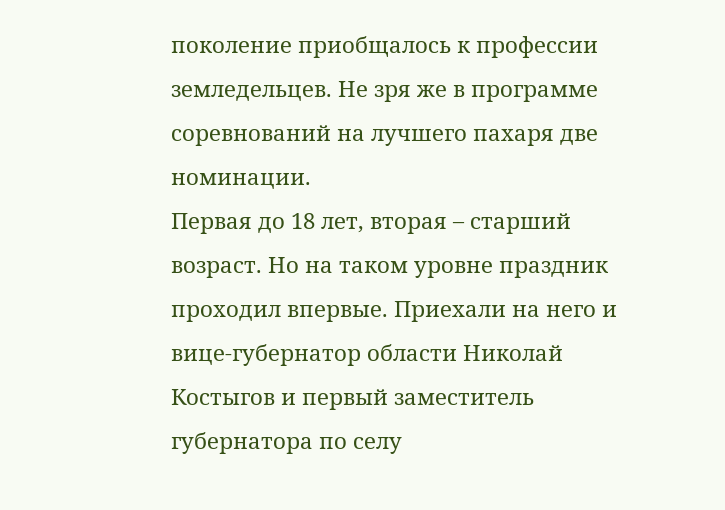поколение приобщалось к профессии земледельцев. Не зря же в программе соревнований на лучшего пахаря две номинации.
Первая до 18 лет, вторая – старший возраст. Но на таком уровне праздник проходил впервые. Приехали на него и вице-губернатор области Николай Костыгов и первый заместитель губернатора по селу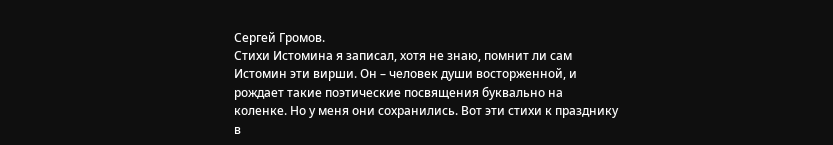Сергей Громов.
Стихи Истомина я записал, хотя не знаю, помнит ли сам Истомин эти вирши. Он – человек души восторженной, и рождает такие поэтические посвящения буквально на коленке. Но у меня они сохранились. Вот эти стихи к празднику в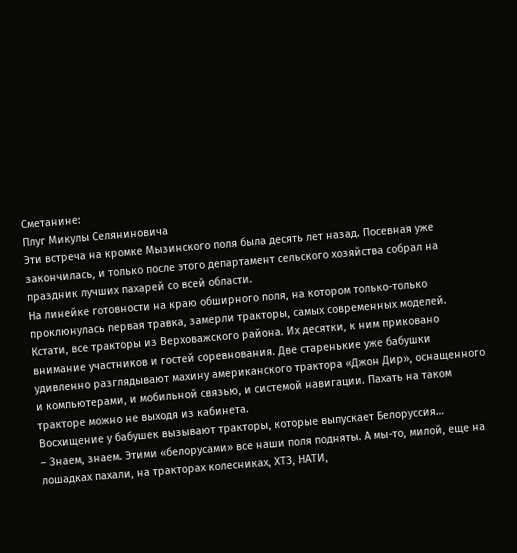Сметанине:
Плуг Микулы Селяниновича
Эти встреча на кромке Мызинского поля была десять лет назад. Посевная уже закончилась, и только после этого департамент сельского хозяйства собрал на праздник лучших пахарей со всей области.
На линейке готовности на краю обширного поля, на котором только-только проклюнулась первая травка, замерли тракторы, самых современных моделей.
Кстати, все тракторы из Верховажского района. Их десятки, к ним приковано внимание участников и гостей соревнования. Две старенькие уже бабушки удивленно разглядывают махину американского трактора «Джон Дир», оснащенного и компьютерами, и мобильной связью, и системой навигации. Пахать на таком тракторе можно не выходя из кабинета.
Восхищение у бабушек вызывают тракторы, которые выпускает Белоруссия…
– Знаем, знаем. Этими «белорусами» все наши поля подняты. А мы-то, милой, еще на лошадках пахали, на тракторах колесниках, ХТЗ, НАТИ,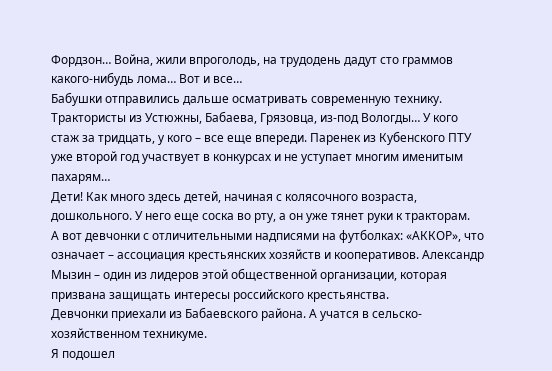Фордзон… Война, жили впроголодь, на трудодень дадут сто граммов какого-нибудь лома… Вот и все…
Бабушки отправились дальше осматривать современную технику.
Трактористы из Устюжны, Бабаева, Грязовца, из-под Вологды… У кого стаж за тридцать, у кого – все еще впереди. Паренек из Кубенского ПТУ уже второй год участвует в конкурсах и не уступает многим именитым пахарям…
Дети! Как много здесь детей, начиная с колясочного возраста, дошкольного. У него еще соска во рту, а он уже тянет руки к тракторам.
А вот девчонки с отличительными надписями на футболках: «АККОР», что означает – ассоциация крестьянских хозяйств и кооперативов. Александр Мызин – один из лидеров этой общественной организации, которая призвана защищать интересы российского крестьянства.
Девчонки приехали из Бабаевского района. А учатся в сельско-хозяйственном техникуме.
Я подошел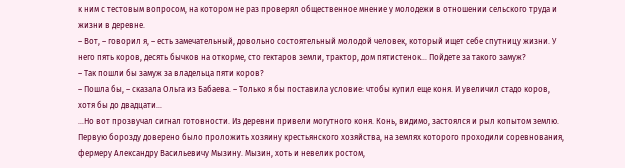к ним с тестовым вопросом, на котором не раз проверял общественное мнение у молодежи в отношении сельского труда и жизни в деревне.
– Вот, – говорил я, – есть замечательный, довольно состоятельный молодой человек, который ищет себе спутницу жизни. У него пять коров, десять бычков на откорме, сто гектаров земли, трактор, дом пятистенок… Пойдете за такого замуж?
– Так пошли бы замуж за владельца пяти коров?
– Пошла бы, – сказала Ольга из Бабаева. – Только я бы поставила условие: чтобы купил еще коня. И увеличил стадо коров, хотя бы до двадцати…
…Но вот прозвучал сигнал готовности. Из деревни привели могутного коня. Конь, видимо, застоялся и рыл копытом землю. Первую борозду доверено было проложить хозяину крестьянского хозяйства, на землях которого проходили соревнования, фермеру Александру Васильевичу Мызину. Мызин, хоть и невелик ростом,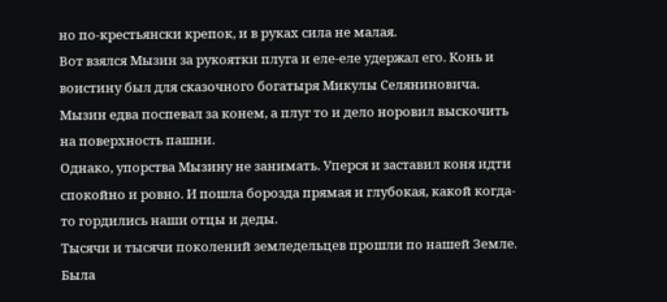но по-крестьянски крепок, и в руках сила не малая.
Вот взялся Мызин за рукоятки плуга и еле-еле удержал его. Конь и воистину был для сказочного богатыря Микулы Селяниновича. Мызин едва поспевал за конем, а плуг то и дело норовил выскочить на поверхность пашни.
Однако, упорства Мызину не занимать. Уперся и заставил коня идти спокойно и ровно. И пошла борозда прямая и глубокая, какой когда-то гордились наши отцы и деды.
Тысячи и тысячи поколений земледельцев прошли по нашей Земле. Была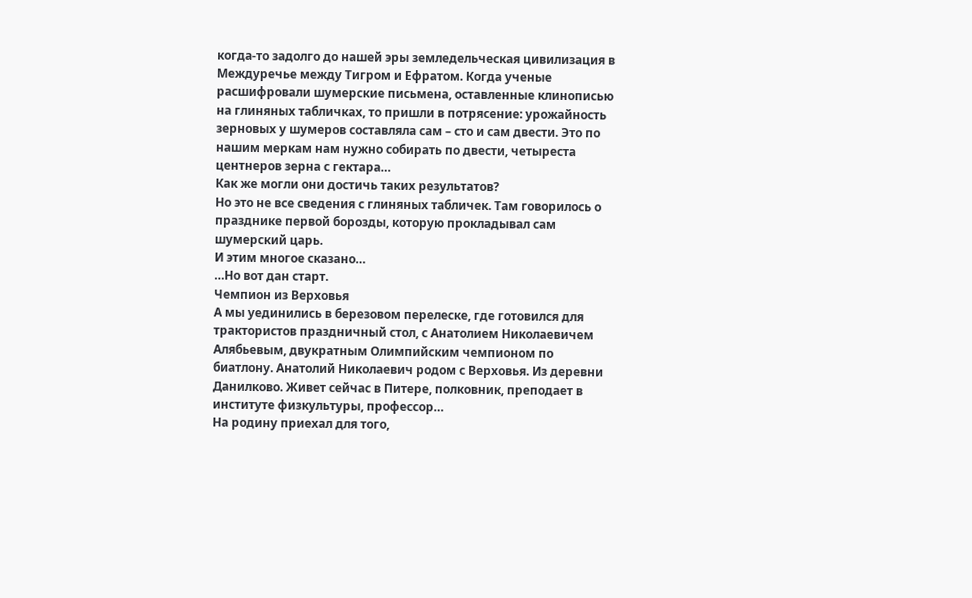когда-то задолго до нашей эры земледельческая цивилизация в Междуречье между Тигром и Ефратом. Когда ученые расшифровали шумерские письмена, оставленные клинописью на глиняных табличках, то пришли в потрясение: урожайность зерновых у шумеров составляла сам – сто и сам двести. Это по нашим меркам нам нужно собирать по двести, четыреста центнеров зерна с гектара…
Как же могли они достичь таких результатов?
Но это не все сведения с глиняных табличек. Там говорилось о празднике первой борозды, которую прокладывал сам шумерский царь.
И этим многое сказано…
…Но вот дан старт.
Чемпион из Верховья
А мы уединились в березовом перелеске, где готовился для трактористов праздничный стол, с Анатолием Николаевичем Алябьевым, двукратным Олимпийским чемпионом по биатлону. Анатолий Николаевич родом с Верховья. Из деревни Данилково. Живет сейчас в Питере, полковник, преподает в институте физкультуры, профессор…
На родину приехал для того,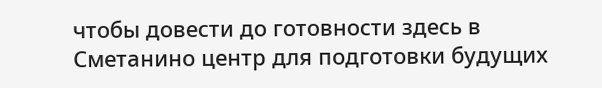чтобы довести до готовности здесь в Сметанино центр для подготовки будущих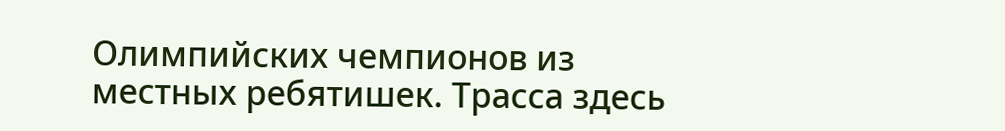Олимпийских чемпионов из местных ребятишек. Трасса здесь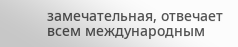замечательная, отвечает всем международным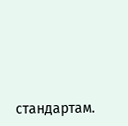стандартам.